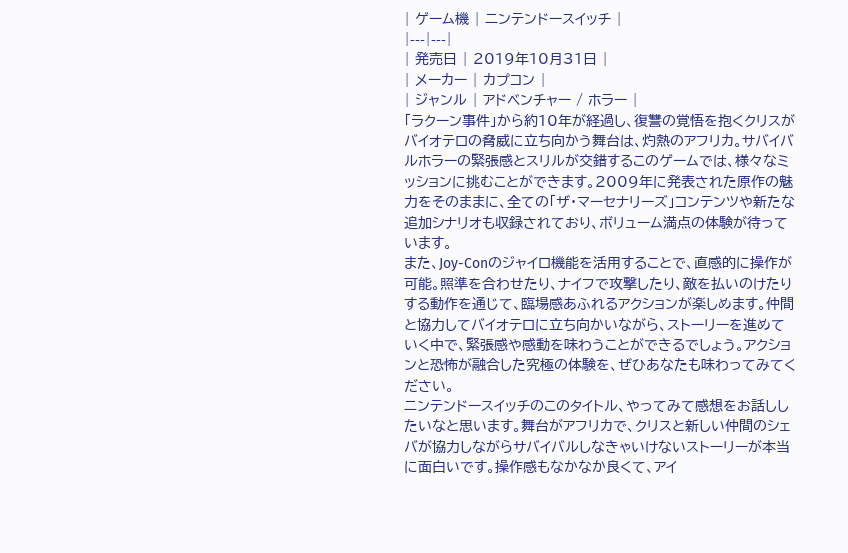| ゲーム機 | ニンテンドースイッチ |
|---|---|
| 発売日 | 2019年10月31日 |
| メーカー | カプコン |
| ジャンル | アドベンチャー / ホラー |
「ラクーン事件」から約10年が経過し、復讐の覚悟を抱くクリスがバイオテロの脅威に立ち向かう舞台は、灼熱のアフリカ。サバイバルホラーの緊張感とスリルが交錯するこのゲームでは、様々なミッションに挑むことができます。2009年に発表された原作の魅力をそのままに、全ての「ザ・マーセナリーズ」コンテンツや新たな追加シナリオも収録されており、ボリューム満点の体験が待っています。
また、Joy-Conのジャイロ機能を活用することで、直感的に操作が可能。照準を合わせたり、ナイフで攻撃したり、敵を払いのけたりする動作を通じて、臨場感あふれるアクションが楽しめます。仲間と協力してバイオテロに立ち向かいながら、ストーリーを進めていく中で、緊張感や感動を味わうことができるでしょう。アクションと恐怖が融合した究極の体験を、ぜひあなたも味わってみてください。
ニンテンドースイッチのこのタイトル、やってみて感想をお話ししたいなと思います。舞台がアフリカで、クリスと新しい仲間のシェバが協力しながらサバイバルしなきゃいけないストーリーが本当に面白いです。操作感もなかなか良くて、アイ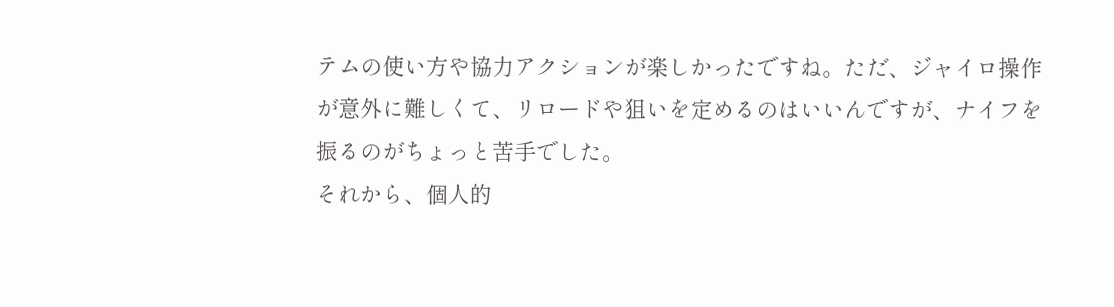テムの使い方や協力アクションが楽しかったですね。ただ、ジャイロ操作が意外に難しくて、リロードや狙いを定めるのはいいんですが、ナイフを振るのがちょっと苦手でした。
それから、個人的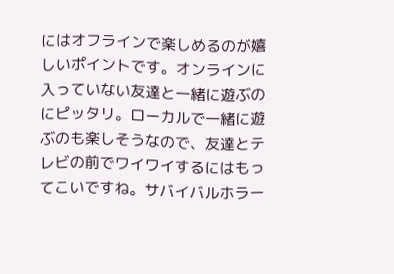にはオフラインで楽しめるのが嬉しいポイントです。オンラインに入っていない友達と一緒に遊ぶのにピッタリ。ローカルで一緒に遊ぶのも楽しそうなので、友達とテレビの前でワイワイするにはもってこいですね。サバイバルホラー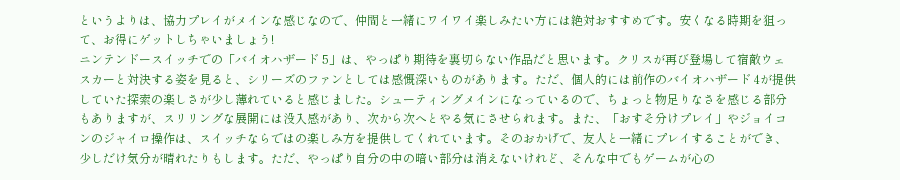というよりは、協力プレイがメインな感じなので、仲間と一緒にワイワイ楽しみたい方には絶対おすすめです。安くなる時期を狙って、お得にゲットしちゃいましょう!
ニンテンドースイッチでの「バイオハザード 5」は、やっぱり期待を裏切らない作品だと思います。クリスが再び登場して宿敵ウェスカーと対決する姿を見ると、シリーズのファンとしては感慨深いものがあります。ただ、個人的には前作のバイオハザード 4が提供していた探索の楽しさが少し薄れていると感じました。シューティングメインになっているので、ちょっと物足りなさを感じる部分もありますが、スリリングな展開には没入感があり、次から次へとやる気にさせられます。また、「おすそ分けプレイ」やジョイコンのジャイロ操作は、スイッチならではの楽しみ方を提供してくれています。そのおかげで、友人と一緒にプレイすることができ、少しだけ気分が晴れたりもします。ただ、やっぱり自分の中の暗い部分は消えないけれど、そんな中でもゲームが心の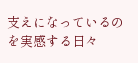支えになっているのを実感する日々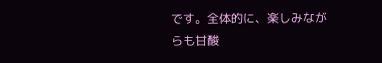です。全体的に、楽しみながらも甘酸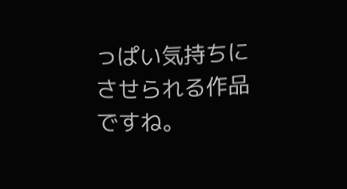っぱい気持ちにさせられる作品ですね。